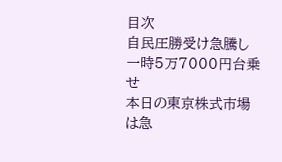目次
自民圧勝受け急騰し一時5万7000円台乗せ
本日の東京株式市場は急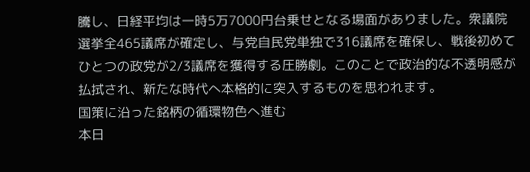騰し、日経平均は一時5万7000円台乗せとなる場面がありました。衆議院選挙全465議席が確定し、与党自民党単独で316議席を確保し、戦後初めてひとつの政党が2/3議席を獲得する圧勝劇。このことで政治的な不透明感が払拭され、新たな時代へ本格的に突入するものを思われます。
国策に沿った銘柄の循環物色へ進む
本日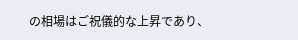の相場はご祝儀的な上昇であり、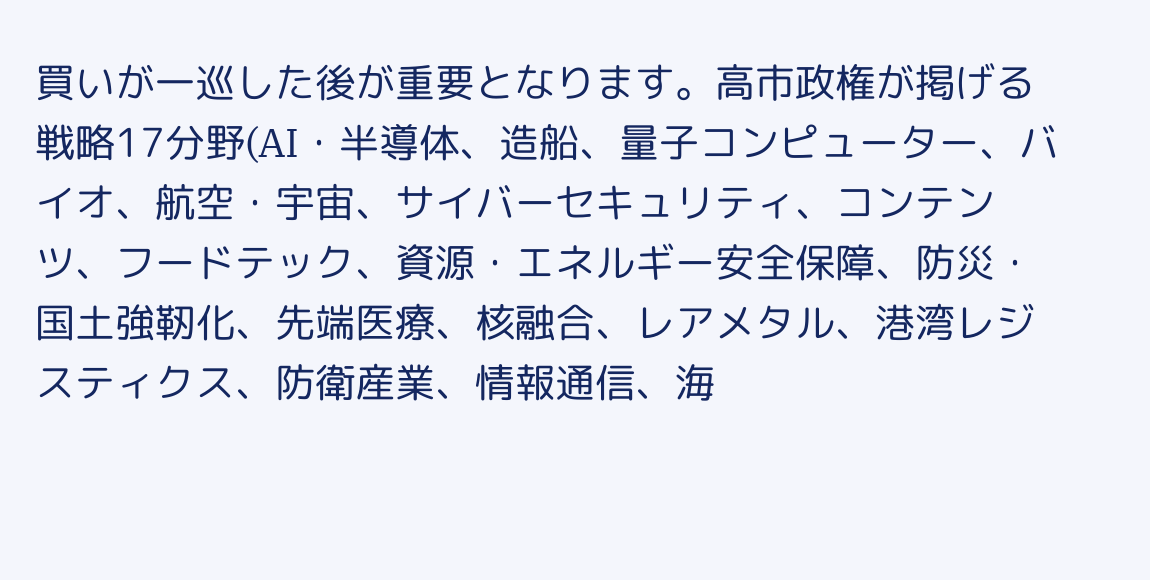買いが一巡した後が重要となります。高市政権が掲げる戦略17分野(AI・半導体、造船、量子コンピューター、バイオ、航空・宇宙、サイバーセキュリティ、コンテンツ、フードテック、資源・エネルギー安全保障、防災・国土強靭化、先端医療、核融合、レアメタル、港湾レジスティクス、防衛産業、情報通信、海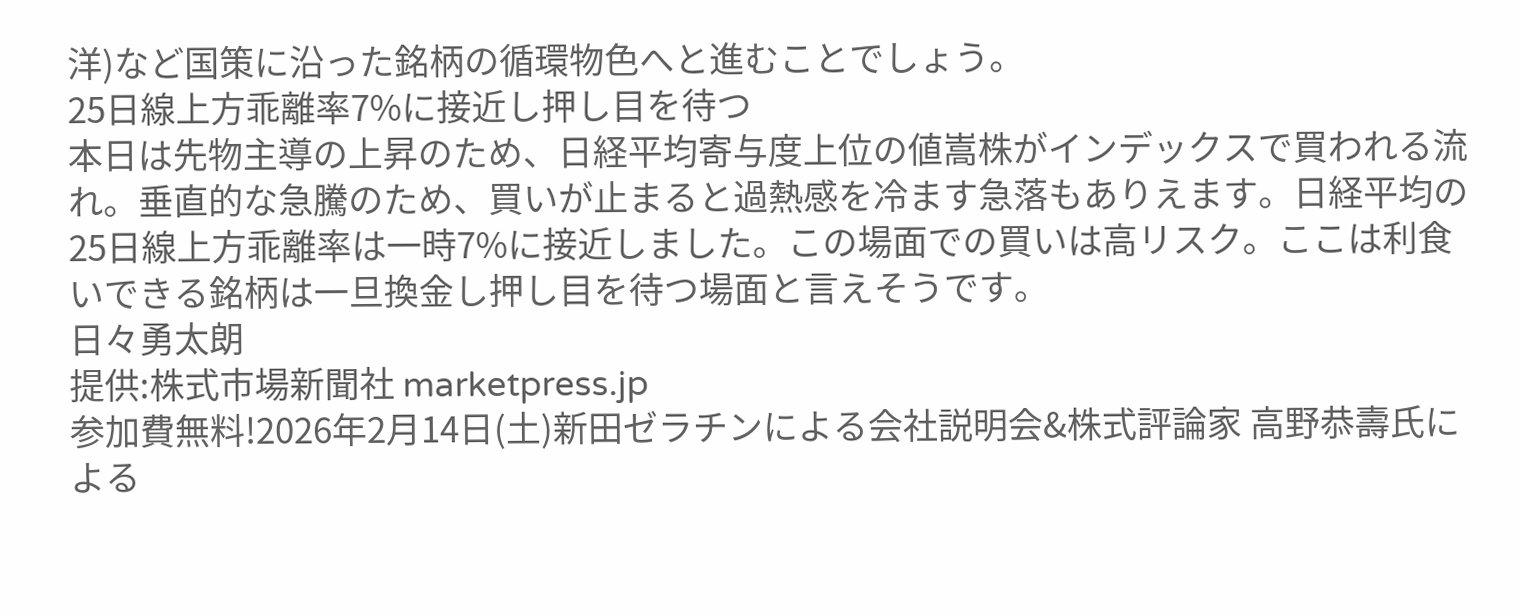洋)など国策に沿った銘柄の循環物色へと進むことでしょう。
25日線上方乖離率7%に接近し押し目を待つ
本日は先物主導の上昇のため、日経平均寄与度上位の値嵩株がインデックスで買われる流れ。垂直的な急騰のため、買いが止まると過熱感を冷ます急落もありえます。日経平均の25日線上方乖離率は一時7%に接近しました。この場面での買いは高リスク。ここは利食いできる銘柄は一旦換金し押し目を待つ場面と言えそうです。
日々勇太朗
提供:株式市場新聞社 marketpress.jp
参加費無料!2026年2月14日(土)新田ゼラチンによる会社説明会&株式評論家 高野恭壽氏による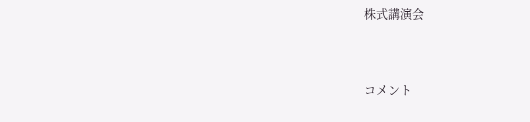株式講演会


コメント